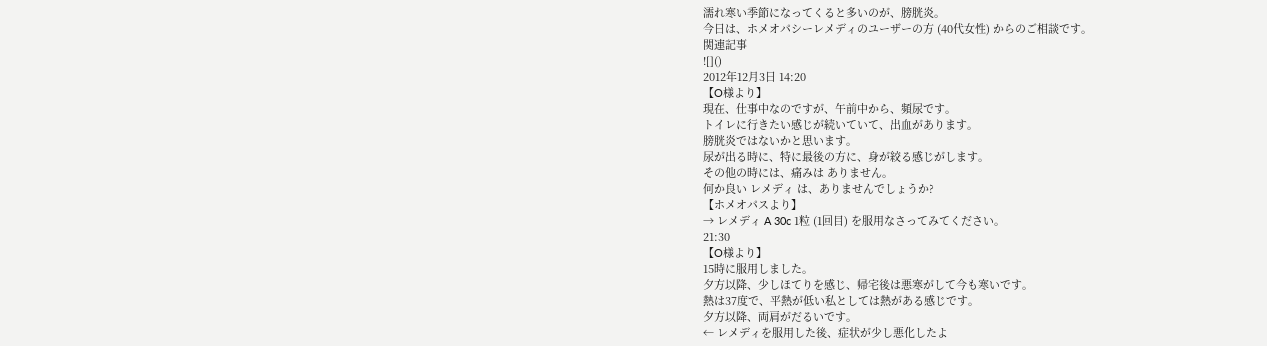濡れ寒い季節になってくると多いのが、膀胱炎。
今日は、ホメオパシーレメディのユーザーの方 (40代女性) からのご相談です。
関連記事
![]()
2012年12月3日 14:20
【O様より】
現在、仕事中なのですが、午前中から、頻尿です。
トイレに行きたい感じが続いていて、出血があります。
膀胱炎ではないかと思います。
尿が出る時に、特に最後の方に、身が絞る感じがします。
その他の時には、痛みは ありません。
何か良い レメディ は、ありませんでしょうか?
【ホメオパスより】
→ レメディ A 30c 1粒 (1回目) を服用なさってみてください。
21:30
【O様より】
15時に服用しました。
夕方以降、少しほてりを感じ、帰宅後は悪寒がして今も寒いです。
熱は37度で、平熱が低い私としては熱がある感じです。
夕方以降、両肩がだるいです。
← レメディを服用した後、症状が少し悪化したよ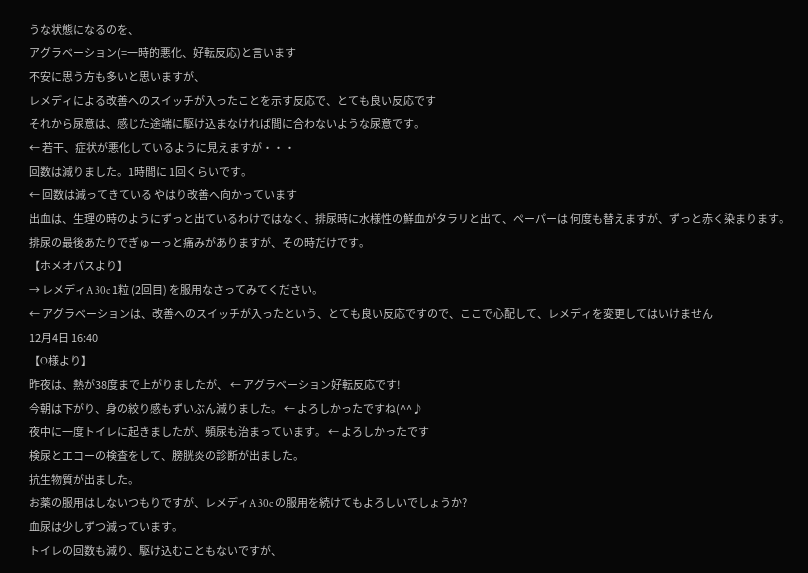うな状態になるのを、
アグラベーション(=一時的悪化、好転反応)と言います
不安に思う方も多いと思いますが、
レメディによる改善へのスイッチが入ったことを示す反応で、とても良い反応です
それから尿意は、感じた途端に駆け込まなければ間に合わないような尿意です。
← 若干、症状が悪化しているように見えますが・・・
回数は減りました。1時間に 1回くらいです。
← 回数は減ってきている やはり改善へ向かっています
出血は、生理の時のようにずっと出ているわけではなく、排尿時に水様性の鮮血がタラリと出て、ペーパーは 何度も替えますが、ずっと赤く染まります。
排尿の最後あたりでぎゅーっと痛みがありますが、その時だけです。
【ホメオパスより】
→ レメディA 30c 1粒 (2回目) を服用なさってみてください。
← アグラベーションは、改善へのスイッチが入ったという、とても良い反応ですので、ここで心配して、レメディを変更してはいけません
12月4日 16:40
【O様より】
昨夜は、熱が38度まで上がりましたが、 ← アグラベーション好転反応です!
今朝は下がり、身の絞り感もずいぶん減りました。 ← よろしかったですね(^^♪
夜中に一度トイレに起きましたが、頻尿も治まっています。 ← よろしかったです
検尿とエコーの検査をして、膀胱炎の診断が出ました。
抗生物質が出ました。
お薬の服用はしないつもりですが、レメディA 30c の服用を続けてもよろしいでしょうか?
血尿は少しずつ減っています。
トイレの回数も減り、駆け込むこともないですが、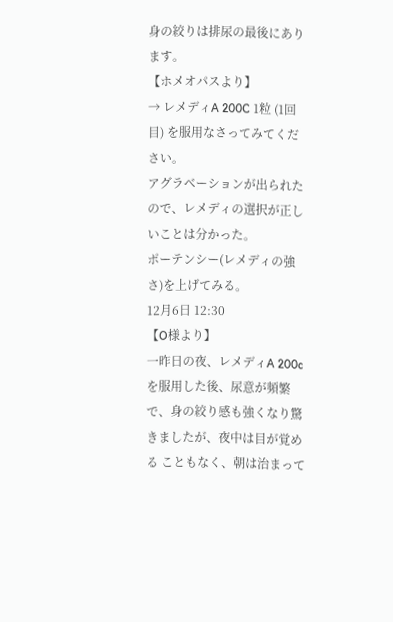身の絞りは排尿の最後にあります。
【ホメオパスより】
→ レメディA 200C 1粒 (1回目) を服用なさってみてください。
アグラベーションが出られたので、レメディの選択が正しいことは分かった。
ポーテンシー(レメディの強さ)を上げてみる。
12月6日 12:30
【O様より】
一昨日の夜、レメディA 200c を服用した後、尿意が頻繁で、身の絞り感も強くなり驚きましたが、夜中は目が覚める こともなく、朝は治まって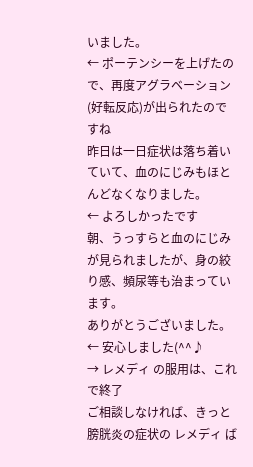いました。
← ポーテンシーを上げたので、再度アグラベーション(好転反応)が出られたのですね
昨日は一日症状は落ち着いていて、血のにじみもほとんどなくなりました。
← よろしかったです
朝、うっすらと血のにじみが見られましたが、身の絞り感、頻尿等も治まっています。
ありがとうございました。
← 安心しました(^^♪
→ レメディ の服用は、これで終了
ご相談しなければ、きっと膀胱炎の症状の レメディ ば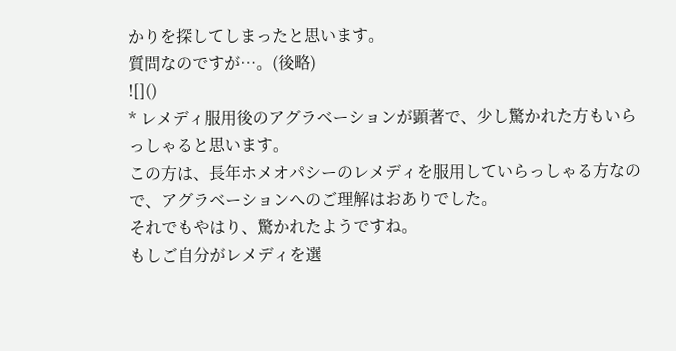かりを探してしまったと思います。
質問なのですが…。(後略)
![]()
* レメディ服用後のアグラベーションが顕著で、少し驚かれた方もいらっしゃると思います。
この方は、長年ホメオパシーのレメディを服用していらっしゃる方なので、アグラベーションへのご理解はおありでした。
それでもやはり、驚かれたようですね。
もしご自分がレメディを選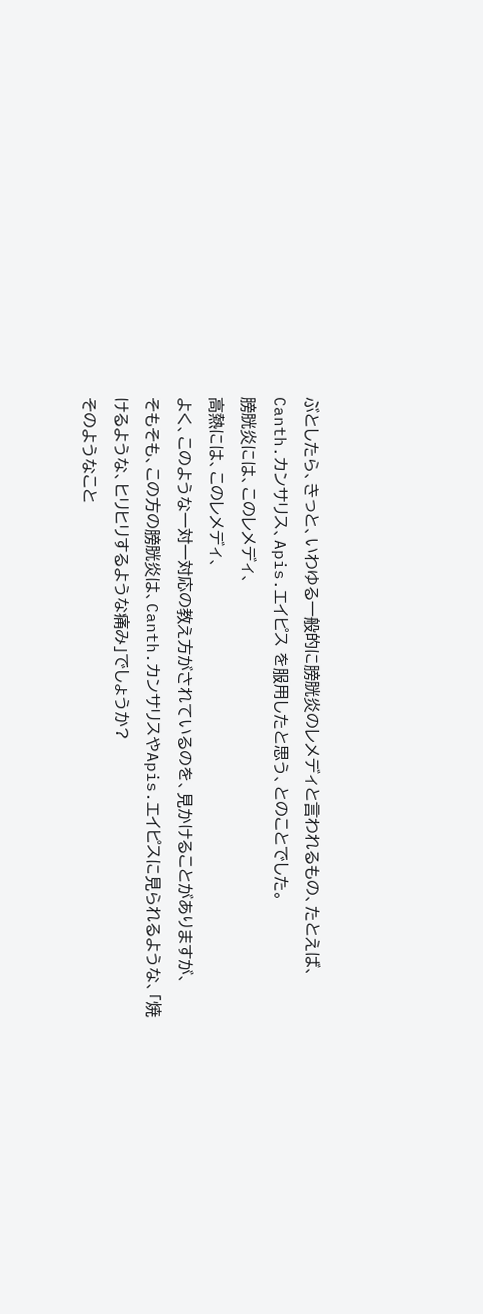ぶとしたら、きっと、いわゆる一般的に膀胱炎のレメディと言われるもの、たとえば、Canth.カンサリス、Apis.エイピス を服用したと思う、とのことでした。
膀胱炎には、このレメディ、
高熱には、このレメディ、
よく、このような一対一対応の教え方がされているのを、見かけることがありますが、
そもそも、この方の膀胱炎は、Canth.カンサリスやApis.エイピスに見られるような、「焼けるような、ヒリヒリするような痛み」でしょうか?
そのようなこと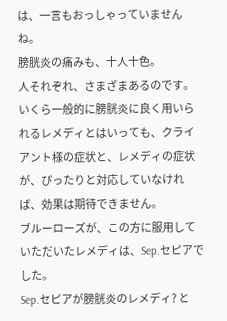は、一言もおっしゃっていませんね。
膀胱炎の痛みも、十人十色。
人それぞれ、さまざまあるのです。
いくら一般的に膀胱炎に良く用いられるレメディとはいっても、クライアント様の症状と、レメディの症状が、ぴったりと対応していなければ、効果は期待できません。
ブルーローズが、この方に服用していただいたレメディは、Sep.セピアでした。
Sep.セピアが膀胱炎のレメディ? と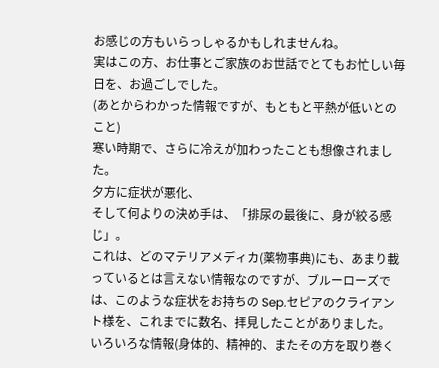お感じの方もいらっしゃるかもしれませんね。
実はこの方、お仕事とご家族のお世話でとてもお忙しい毎日を、お過ごしでした。
(あとからわかった情報ですが、もともと平熱が低いとのこと)
寒い時期で、さらに冷えが加わったことも想像されました。
夕方に症状が悪化、
そして何よりの決め手は、「排尿の最後に、身が絞る感じ」。
これは、どのマテリアメディカ(薬物事典)にも、あまり載っているとは言えない情報なのですが、ブルーローズでは、このような症状をお持ちの Sep.セピアのクライアント様を、これまでに数名、拝見したことがありました。
いろいろな情報(身体的、精神的、またその方を取り巻く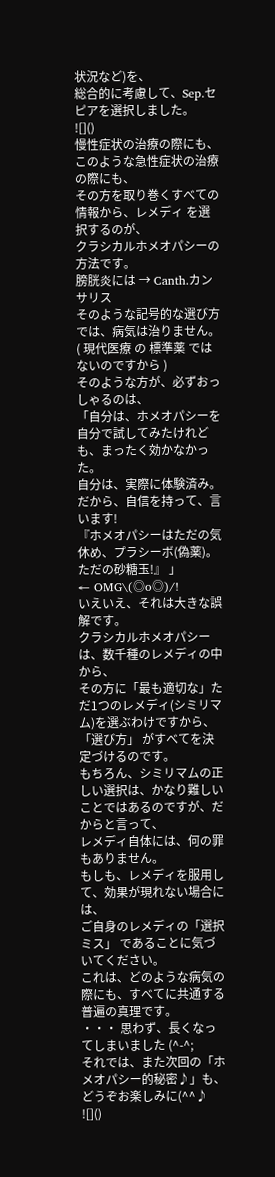状況など)を、
総合的に考慮して、Sep.セピアを選択しました。
![]()
慢性症状の治療の際にも、このような急性症状の治療の際にも、
その方を取り巻くすべての情報から、レメディ を選択するのが、
クラシカルホメオパシーの方法です。
膀胱炎には → Canth.カンサリス
そのような記号的な選び方では、病気は治りません。
( 現代医療 の 標準薬 ではないのですから )
そのような方が、必ずおっしゃるのは、
「自分は、ホメオパシーを自分で試してみたけれども、まったく効かなかった。
自分は、実際に体験済み。
だから、自信を持って、言います!
『ホメオパシーはただの気休め、プラシーボ(偽薬)。ただの砂糖玉!』 」
← OMG\(◎o◎)/!
いえいえ、それは大きな誤解です。
クラシカルホメオパシーは、数千種のレメディの中から、
その方に「最も適切な」ただ1つのレメディ(シミリマム)を選ぶわけですから、
「選び方」 がすべてを決定づけるのです。
もちろん、シミリマムの正しい選択は、かなり難しいことではあるのですが、だからと言って、
レメディ自体には、何の罪もありません。
もしも、レメディを服用して、効果が現れない場合には、
ご自身のレメディの「選択ミス」 であることに気づいてください。
これは、どのような病気の際にも、すべてに共通する普遍の真理です。
・・・ 思わず、長くなってしまいました (^-^;
それでは、また次回の「ホメオパシー的秘密♪」も、どうぞお楽しみに(^^♪
![]()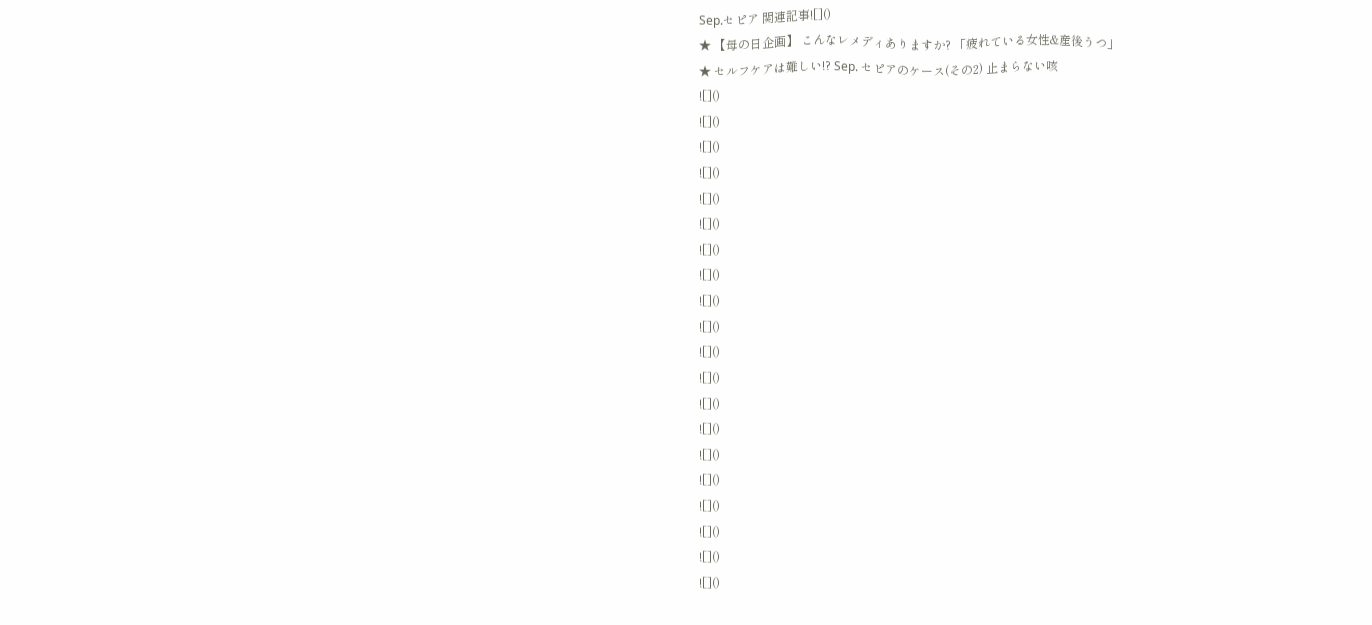Sep.セピア 関連記事![]()
★ 【母の日企画】 こんなレメディありますか? 「疲れている女性&産後うつ」
★ セルフケアは難しい!? Sep. セピアのケース(その2) 止まらない咳
![]()
![]()
![]()
![]()
![]()
![]()
![]()
![]()
![]()
![]()
![]()
![]()
![]()
![]()
![]()
![]()
![]()
![]()
![]()
![]()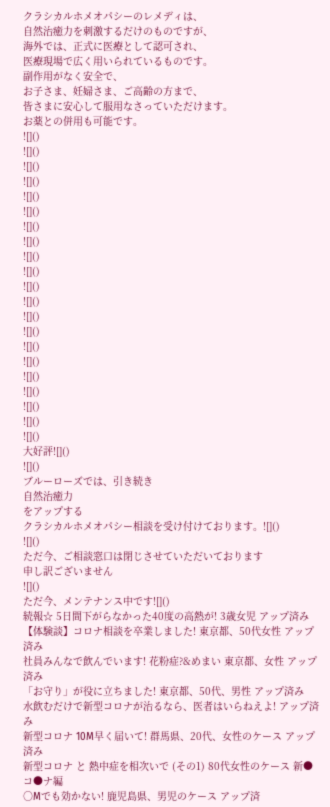クラシカルホメオパシーのレメディは、
自然治癒力を刺激するだけのものですが、
海外では、正式に医療として認可され、
医療現場で広く用いられているものです。
副作用がなく安全で、
お子さま、妊婦さま、ご高齢の方まで、
皆さまに安心して服用なさっていただけます。
お薬との併用も可能です。
![]()
![]()
![]()
![]()
![]()
![]()
![]()
![]()
![]()
![]()
![]()
![]()
![]()
![]()
![]()
![]()
![]()
![]()
![]()
![]()
![]()
大好評![]()
![]()
ブルーローズでは、引き続き
自然治癒力
をアップする
クラシカルホメオパシー相談を受け付けております。![]()
![]()
ただ今、ご相談窓口は閉じさせていただいております
申し訳ございません
![]()
ただ今、メンテナンス中です![]()
続報☆ 5日間下がらなかった40度の高熱が! 3歳女児 アップ済み
【体験談】コロナ相談を卒業しました! 東京都、50代女性 アップ済み
社員みんなで飲んでいます! 花粉症?&めまい 東京都、女性 アップ済み
「お守り」が役に立ちました! 東京都、50代、男性 アップ済み
水飲むだけで新型コロナが治るなら、医者はいらねえよ! アップ済み
新型コロナ 10M早く届いて! 群馬県、20代、女性のケース アップ済み
新型コロナ と 熱中症を相次いで (その1) 80代女性のケース 新●コ●ナ編
○Mでも効かない! 鹿児島県、男児のケース アップ済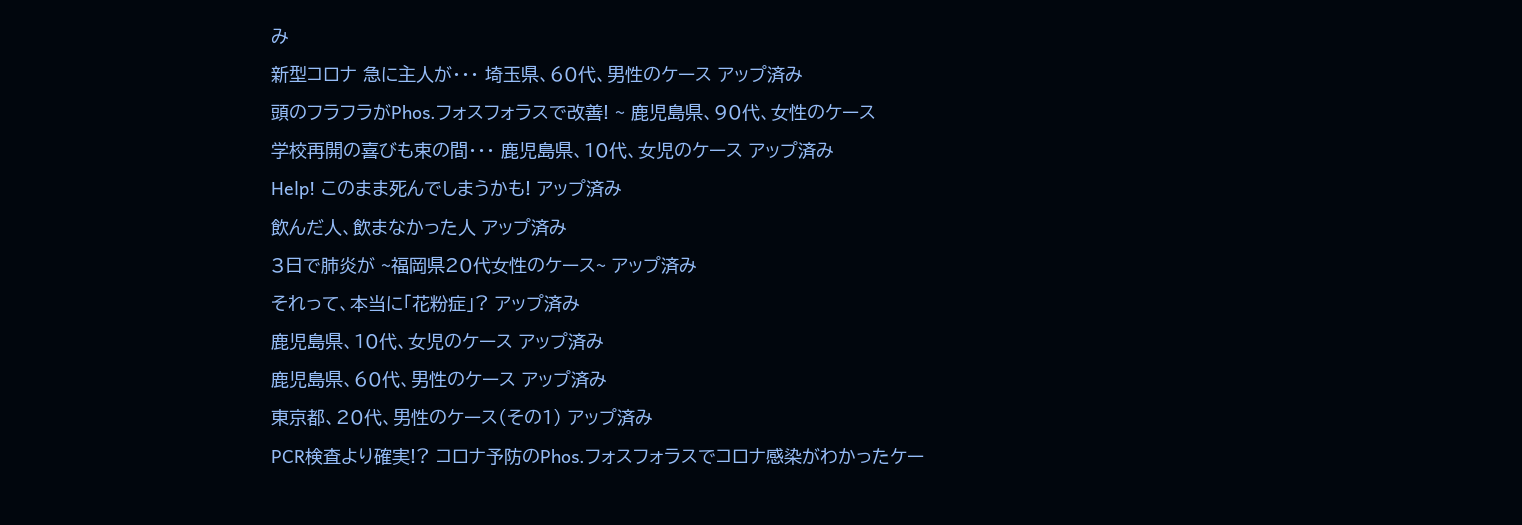み
新型コロナ 急に主人が・・・ 埼玉県、60代、男性のケース アップ済み
頭のフラフラがPhos.フォスフォラスで改善! ~ 鹿児島県、90代、女性のケース
学校再開の喜びも束の間・・・ 鹿児島県、10代、女児のケース アップ済み
Help! このまま死んでしまうかも! アップ済み
飲んだ人、飲まなかった人 アップ済み
3日で肺炎が ~福岡県20代女性のケース~ アップ済み
それって、本当に「花粉症」? アップ済み
鹿児島県、10代、女児のケース アップ済み
鹿児島県、60代、男性のケース アップ済み
東京都、20代、男性のケース(その1) アップ済み
PCR検査より確実!? コロナ予防のPhos.フォスフォラスでコロナ感染がわかったケー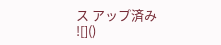ス アップ済み
![]()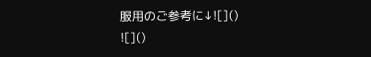服用のご参考に↓![]()
![]()